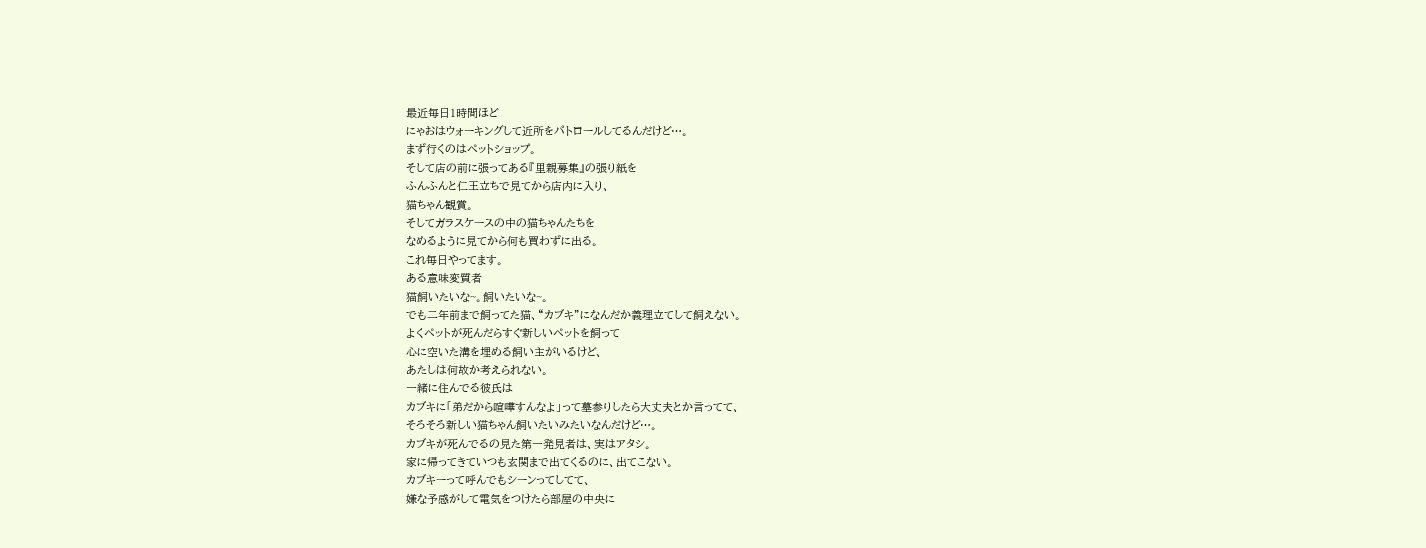最近毎日1時間ほど
にゃおはウォーキングして近所をパトロールしてるんだけど…。
まず行くのはペットショップ。
そして店の前に張ってある『里親募集』の張り紙を
ふんふんと仁王立ちで見てから店内に入り、
猫ちゃん観賞。
そしてガラスケースの中の猫ちゃんたちを
なめるように見てから何も買わずに出る。
これ毎日やってます。
ある意味変質者
猫飼いたいな~。飼いたいな~。
でも二年前まで飼ってた猫、“カブキ”になんだか義理立てして飼えない。
よくペットが死んだらすぐ新しいペットを飼って
心に空いた溝を埋める飼い主がいるけど、
あたしは何故か考えられない。
一緒に住んでる彼氏は
カブキに「弟だから喧嘩すんなよ」って墓参りしたら大丈夫とか言ってて、
そろそろ新しい猫ちゃん飼いたいみたいなんだけど…。
カブキが死んでるの見た第一発見者は、実はアタシ。
家に帰ってきていつも玄関まで出てくるのに、出てこない。
カブキーって呼んでもシーンってしてて、
嫌な予感がして電気をつけたら部屋の中央に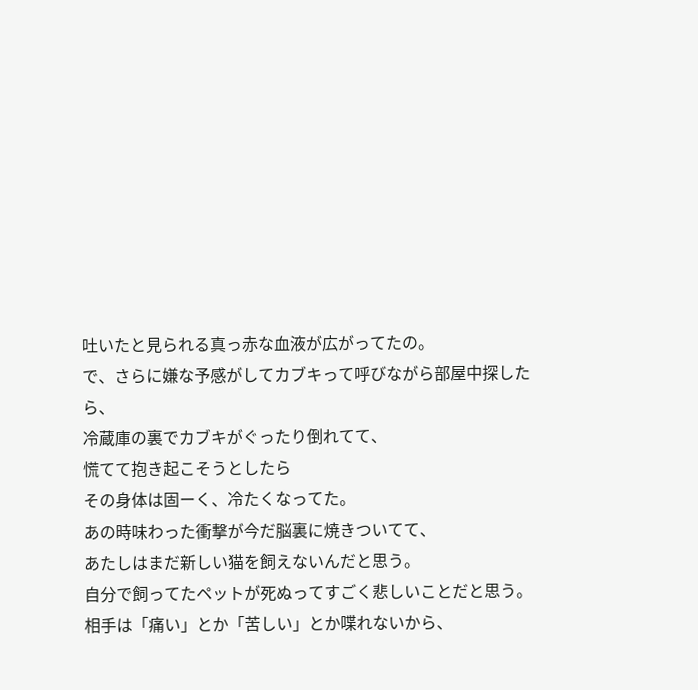吐いたと見られる真っ赤な血液が広がってたの。
で、さらに嫌な予感がしてカブキって呼びながら部屋中探したら、
冷蔵庫の裏でカブキがぐったり倒れてて、
慌てて抱き起こそうとしたら
その身体は固ーく、冷たくなってた。
あの時味わった衝撃が今だ脳裏に焼きついてて、
あたしはまだ新しい猫を飼えないんだと思う。
自分で飼ってたペットが死ぬってすごく悲しいことだと思う。
相手は「痛い」とか「苦しい」とか喋れないから、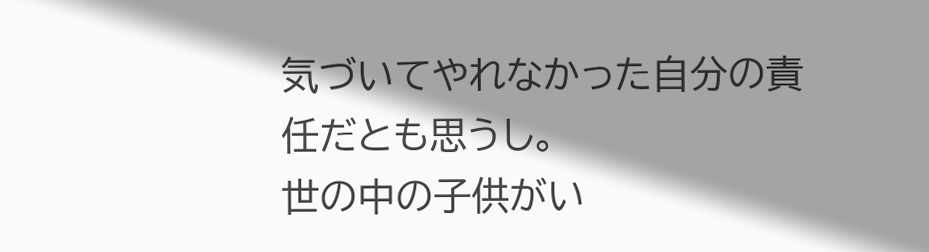気づいてやれなかった自分の責任だとも思うし。
世の中の子供がい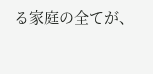る家庭の全てが、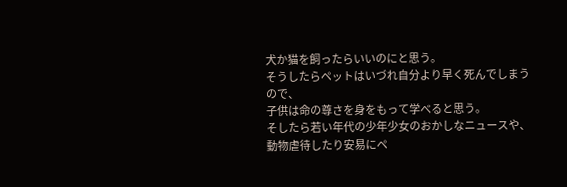犬か猫を飼ったらいいのにと思う。
そうしたらペットはいづれ自分より早く死んでしまうので、
子供は命の尊さを身をもって学べると思う。
そしたら若い年代の少年少女のおかしなニュースや、
動物虐待したり安易にペ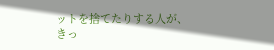ットを捨てたりする人が、
きっ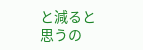と減ると思うの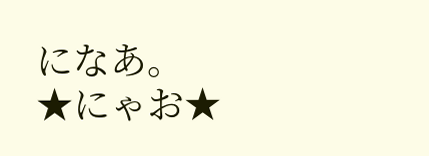になあ。
★にゃお★